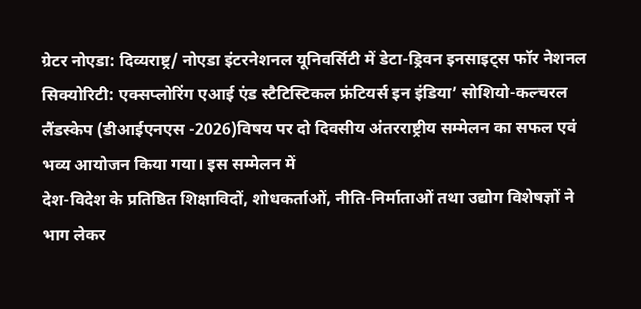ग्रेटर नोएडा: दिव्यराष्ट्र/ नोएडा इंटरनेशनल यूनिवर्सिटी में डेटा-ड्रिवन इनसाइट्स फॉर नेशनल सिक्योरिटी: एक्सप्लोरिंग एआई एंड स्टैटिस्टिकल फ्रंटियर्स इन इंडिया’ सोशियो-कल्चरल लैंडस्केप (डीआईएनएस -2026)विषय पर दो दिवसीय अंतरराष्ट्रीय सम्मेलन का सफल एवं भव्य आयोजन किया गया। इस सम्मेलन में
देश-विदेश के प्रतिष्ठित शिक्षाविदों, शोधकर्ताओं, नीति-निर्माताओं तथा उद्योग विशेषज्ञों ने भाग लेकर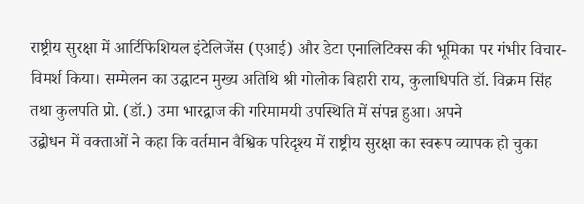राष्ट्रीय सुरक्षा में आर्टिफिशियल इंटेलिजेंस (एआई) और डेटा एनालिटिक्स की भूमिका पर गंभीर विचार-विमर्श किया। सम्मेलन का उद्घाटन मुख्य अतिथि श्री गोलोक बिहारी राय, कुलाधिपति डॉ. विक्रम सिंह तथा कुलपति प्रो. (डॉ.) उमा भारद्वाज की गरिमामयी उपस्थिति में संपन्न हुआ। अपने
उद्बोधन में वक्ताओं ने कहा कि वर्तमान वैश्विक परिदृश्य में राष्ट्रीय सुरक्षा का स्वरूप व्यापक हो चुका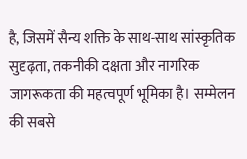है, जिसमें सैन्य शक्ति के साथ-साथ सांस्कृतिक सुदृढ़ता, तकनीकी दक्षता और नागरिक जागरूकता की महत्वपूर्ण भूमिका है। सम्मेलन की सबसे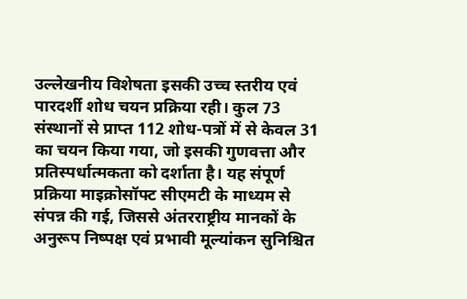उल्लेखनीय विशेषता इसकी उच्च स्तरीय एवं पारदर्शी शोध चयन प्रक्रिया रही। कुल 73 संस्थानों से प्राप्त 112 शोध-पत्रों में से केवल 31 का चयन किया गया, जो इसकी गुणवत्ता और प्रतिस्पर्धात्मकता को दर्शाता है। यह संपूर्ण प्रक्रिया माइक्रोसॉफ्ट सीएमटी के माध्यम से संपन्न की गई, जिससे अंतरराष्ट्रीय मानकों के अनुरूप निष्पक्ष एवं प्रभावी मूल्यांकन सुनिश्चित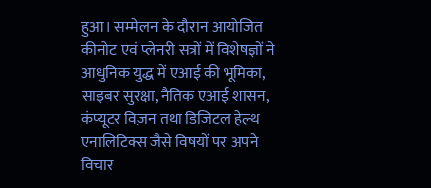हुआ। सम्मेलन के दौरान आयोजित कीनोट एवं प्लेनरी सत्रों में विशेषज्ञों ने आधुनिक युद्ध में एआई की भूमिका, साइबर सुरक्षा, नैतिक एआई शासन, कंप्यूटर विज़न तथा डिजिटल हेल्थ एनालिटिक्स जैसे विषयों पर अपने विचार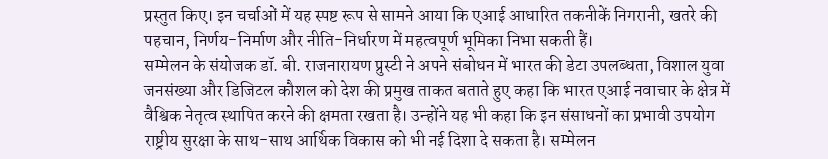प्रस्तुत किए। इन चर्चाओं में यह स्पष्ट रूप से सामने आया कि एआई आधारित तकनीकें निगरानी, खतरे की पहचान, निर्णय-निर्माण और नीति-निर्धारण में महत्वपूर्ण भूमिका निभा सकती हैं।
सम्मेलन के संयोजक डॉ. बी. राजनारायण प्रुस्टी ने अपने संबोधन में भारत की डेटा उपलब्धता, विशाल युवा जनसंख्या और डिजिटल कौशल को देश की प्रमुख ताकत बताते हुए कहा कि भारत एआई नवाचार के क्षेत्र में वैश्विक नेतृत्व स्थापित करने की क्षमता रखता है। उन्होंने यह भी कहा कि इन संसाधनों का प्रभावी उपयोग राष्ट्रीय सुरक्षा के साथ-साथ आर्थिक विकास को भी नई दिशा दे सकता है। सम्मेलन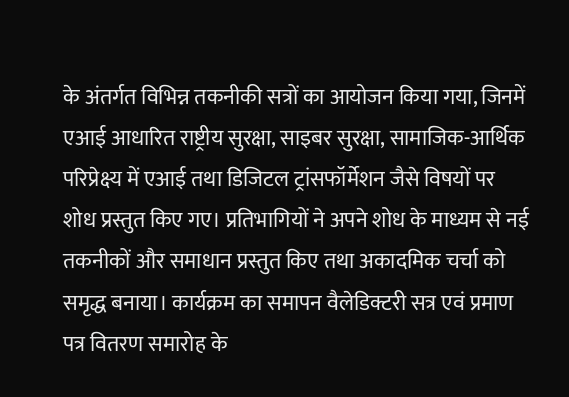के अंतर्गत विभिन्न तकनीकी सत्रों का आयोजन किया गया, जिनमें एआई आधारित राष्ट्रीय सुरक्षा, साइबर सुरक्षा, सामाजिक-आर्थिक परिप्रेक्ष्य में एआई तथा डिजिटल ट्रांसफॉर्मेशन जैसे विषयों पर शोध प्रस्तुत किए गए। प्रतिभागियों ने अपने शोध के माध्यम से नई तकनीकों और समाधान प्रस्तुत किए तथा अकादमिक चर्चा को समृद्ध बनाया। कार्यक्रम का समापन वैलेडिक्टरी सत्र एवं प्रमाण पत्र वितरण समारोह के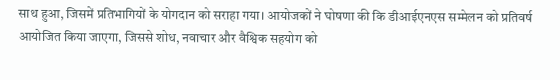साथ हुआ, जिसमें प्रतिभागियों के योगदान को सराहा गया। आयोजकों ने घोषणा की कि डीआईएनएस सम्मेलन को प्रतिवर्ष आयोजित किया जाएगा, जिससे शोध, नवाचार और वैश्विक सहयोग को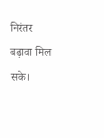निरंतर बढ़ावा मिल सके।